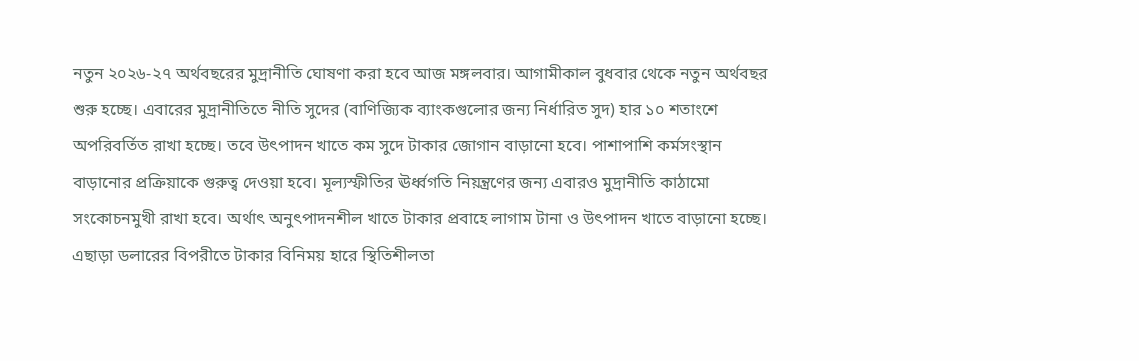নতুন ২০২৬-২৭ অর্থবছরের মুদ্রানীতি ঘোষণা করা হবে আজ মঙ্গলবার। আগামীকাল বুধবার থেকে নতুন অর্থবছর শুরু হচ্ছে। এবারের মুদ্রানীতিতে নীতি সুদের (বাণিজ্যিক ব্যাংকগুলোর জন্য নির্ধারিত সুদ) হার ১০ শতাংশে অপরিবর্তিত রাখা হচ্ছে। তবে উৎপাদন খাতে কম সুদে টাকার জোগান বাড়ানো হবে। পাশাপাশি কর্মসংস্থান বাড়ানোর প্রক্রিয়াকে গুরুত্ব দেওয়া হবে। মূল্যস্ফীতির ঊর্ধ্বগতি নিয়ন্ত্রণের জন্য এবারও মুদ্রানীতি কাঠামো সংকোচনমুখী রাখা হবে। অর্থাৎ অনুৎপাদনশীল খাতে টাকার প্রবাহে লাগাম টানা ও উৎপাদন খাতে বাড়ানো হচ্ছে। এছাড়া ডলারের বিপরীতে টাকার বিনিময় হারে স্থিতিশীলতা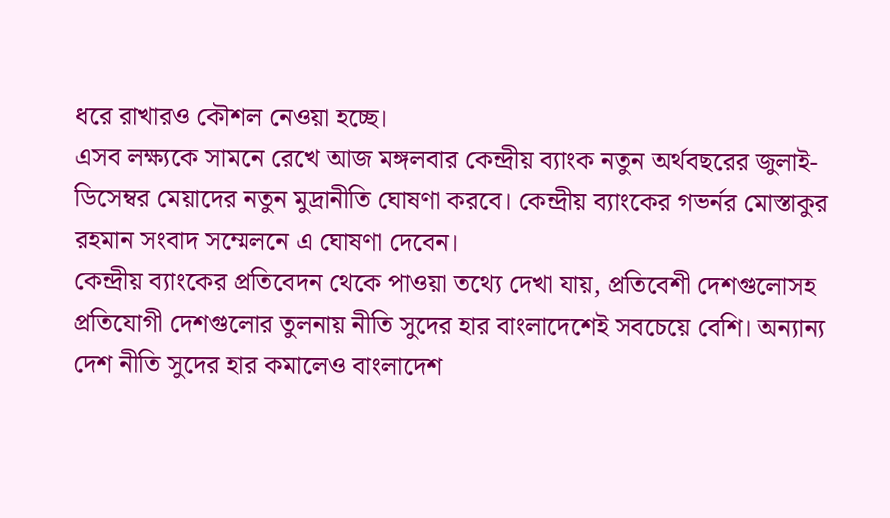ধরে রাখারও কৌশল নেওয়া হচ্ছে।
এসব লক্ষ্যকে সামনে রেখে আজ মঙ্গলবার কেন্দ্রীয় ব্যাংক নতুন অর্থবছরের জুলাই-ডিসেম্বর মেয়াদের নতুন মুদ্রানীতি ঘোষণা করবে। কেন্দ্রীয় ব্যাংকের গভর্নর মোস্তাকুর রহমান সংবাদ সম্মেলনে এ ঘোষণা দেবেন।
কেন্দ্রীয় ব্যাংকের প্রতিবেদন থেকে পাওয়া তথ্যে দেখা যায়, প্রতিবেশী দেশগুলোসহ প্রতিযোগী দেশগুলোর তুলনায় নীতি সুদের হার বাংলাদেশেই সবচেয়ে বেশি। অন্যান্য দেশ নীতি সুদের হার কমালেও বাংলাদেশ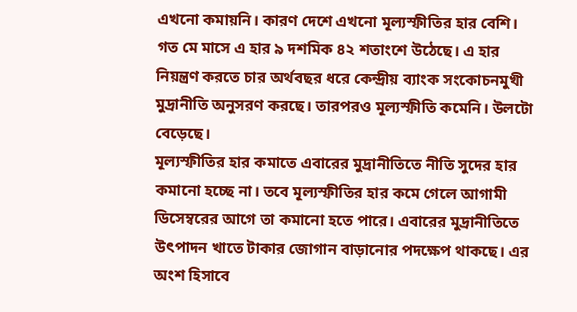এখনো কমায়নি। কারণ দেশে এখনো মূল্যস্ফীতির হার বেশি। গত মে মাসে এ হার ৯ দশমিক ৪২ শতাংশে উঠেছে। এ হার নিয়ন্ত্রণ করতে চার অর্থবছর ধরে কেন্দ্রীয় ব্যাংক সংকোচনমুখী মুদ্রানীতি অনুসরণ করছে। তারপরও মূল্যস্ফীতি কমেনি। উলটো বেড়েছে।
মূল্যস্ফীতির হার কমাতে এবারের মুদ্রানীতিতে নীতি সুদের হার কমানো হচ্ছে না। তবে মূল্যস্ফীতির হার কমে গেলে আগামী ডিসেম্বরের আগে তা কমানো হতে পারে। এবারের মুদ্রানীতিতে উৎপাদন খাতে টাকার জোগান বাড়ানোর পদক্ষেপ থাকছে। এর অংশ হিসাবে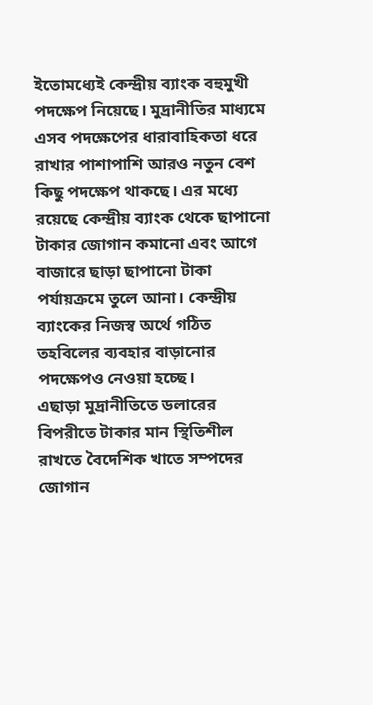ইতোমধ্যেই কেন্দ্রীয় ব্যাংক বহুমুখী পদক্ষেপ নিয়েছে। মুদ্রানীতির মাধ্যমে এসব পদক্ষেপের ধারাবাহিকতা ধরে রাখার পাশাপাশি আরও নতুন বেশ কিছু পদক্ষেপ থাকছে। এর মধ্যে রয়েছে কেন্দ্রীয় ব্যাংক থেকে ছাপানো টাকার জোগান কমানো এবং আগে বাজারে ছাড়া ছাপানো টাকা পর্যায়ক্রমে তুলে আনা। কেন্দ্রীয় ব্যাংকের নিজস্ব অর্থে গঠিত তহবিলের ব্যবহার বাড়ানোর পদক্ষেপও নেওয়া হচ্ছে।
এছাড়া মুদ্রানীতিতে ডলারের বিপরীতে টাকার মান স্থিতিশীল রাখতে বৈদেশিক খাতে সম্পদের জোগান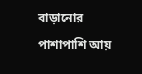বাড়ানোর পাশাপাশি আয়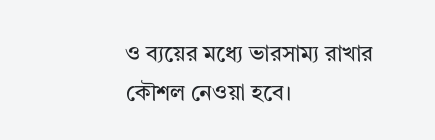ও ব্যয়ের মধ্যে ভারসাম্য রাখার কৌশল নেওয়া হবে।